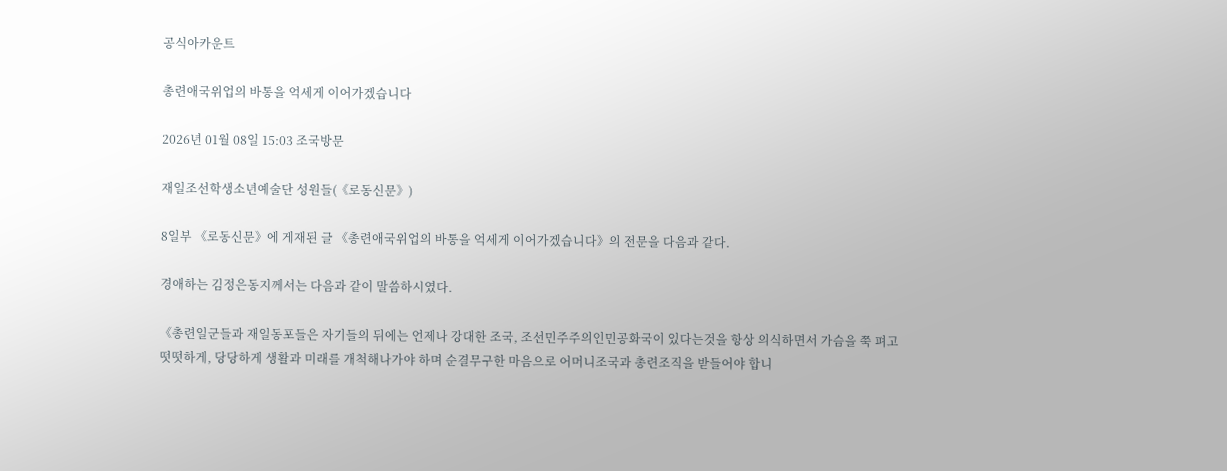공식아카운트

총련애국위업의 바통을 억세게 이어가겠습니다

2026년 01월 08일 15:03 조국방문

재일조선학생소년예술단 성원들(《로동신문》)

8일부 《로동신문》에 게재된 글 《총련애국위업의 바통을 억세게 이어가겠습니다》의 전문을 다음과 같다.

경애하는 김정은동지께서는 다음과 같이 말씀하시였다.

《총련일군들과 재일동포들은 자기들의 뒤에는 언제나 강대한 조국, 조선민주주의인민공화국이 있다는것을 항상 의식하면서 가슴을 쭉 펴고 떳떳하게, 당당하게 생활과 미래를 개척해나가야 하며 순결무구한 마음으로 어머니조국과 총련조직을 받들어야 합니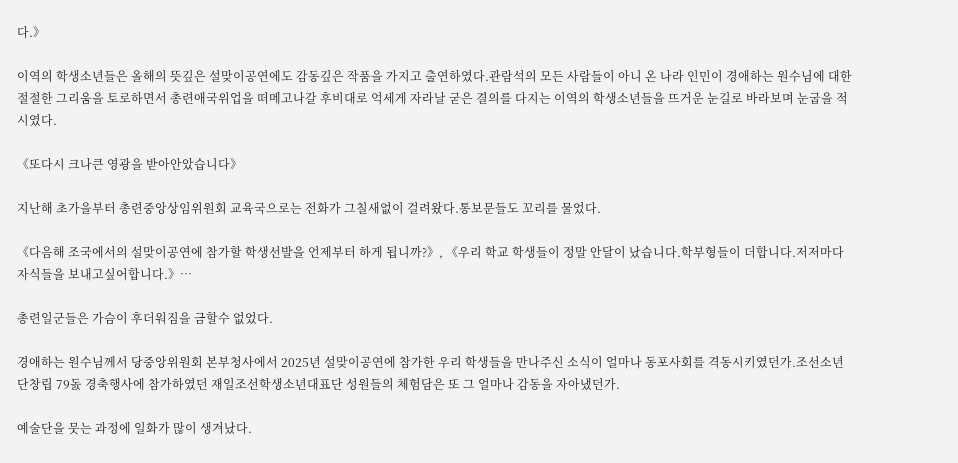다.》

이역의 학생소년들은 올해의 뜻깊은 설맞이공연에도 감동깊은 작품을 가지고 출연하였다.관람석의 모든 사람들이 아니 온 나라 인민이 경애하는 원수님에 대한 절절한 그리움을 토로하면서 총련애국위업을 떠메고나갈 후비대로 억세게 자라날 굳은 결의를 다지는 이역의 학생소년들을 뜨거운 눈길로 바라보며 눈굽을 적시였다.

《또다시 크나큰 영광을 받아안았습니다》

지난해 초가을부터 총련중앙상임위원회 교육국으로는 전화가 그칠새없이 걸려왔다.통보문들도 꼬리를 물었다.

《다음해 조국에서의 설맞이공연에 참가할 학생선발을 언제부터 하게 됩니까?》, 《우리 학교 학생들이 정말 안달이 났습니다.학부형들이 더합니다.저저마다 자식들을 보내고싶어합니다.》…

총련일군들은 가슴이 후더워짐을 금할수 없었다.

경애하는 원수님께서 당중앙위원회 본부청사에서 2025년 설맞이공연에 참가한 우리 학생들을 만나주신 소식이 얼마나 동포사회를 격동시키였던가.조선소년단창립 79돐 경축행사에 참가하였던 재일조선학생소년대표단 성원들의 체험담은 또 그 얼마나 감동을 자아냈던가.

예술단을 뭇는 과정에 일화가 많이 생겨났다.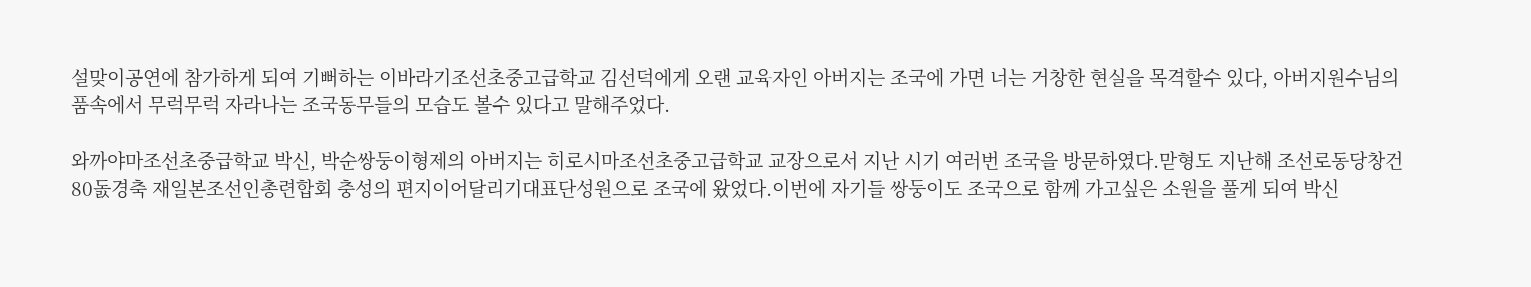설맞이공연에 참가하게 되여 기뻐하는 이바라기조선초중고급학교 김선덕에게 오랜 교육자인 아버지는 조국에 가면 너는 거창한 현실을 목격할수 있다, 아버지원수님의 품속에서 무럭무럭 자라나는 조국동무들의 모습도 볼수 있다고 말해주었다.

와까야마조선초중급학교 박신, 박순쌍둥이형제의 아버지는 히로시마조선초중고급학교 교장으로서 지난 시기 여러번 조국을 방문하였다.맏형도 지난해 조선로동당창건 80돐경축 재일본조선인총련합회 충성의 편지이어달리기대표단성원으로 조국에 왔었다.이번에 자기들 쌍둥이도 조국으로 함께 가고싶은 소원을 풀게 되여 박신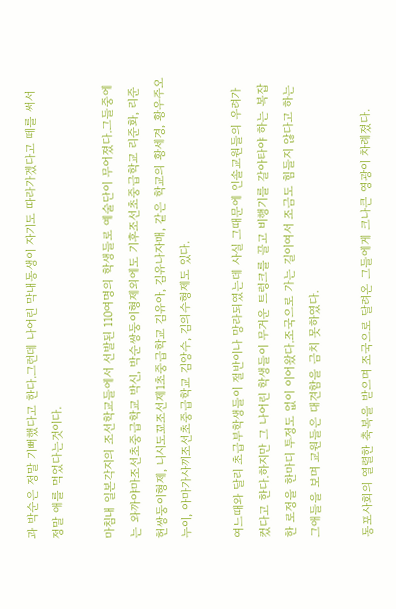과 박순은 정말 기뻐했다고 한다.그런데 나어린 막내동생이 자기도 따라가겠다고 떼를 써서 정말 애를 먹었다는것이다.

마침내 일본각지의 조선학교들에서 선발된 110여명의 학생들로 예술단이 무어졌다.그들중에는 와까야마조선초중급학교 박신, 박순쌍둥이형제외에도 기후조선초중급학교 리준화, 리준헌쌍둥이형제, 니시도꾜조선제1초중급학교 김유아, 김유나자매, 같은 학교의 황세경, 황우주오누이, 아마가사끼조선초중급학교 김앙수, 김의수형제도 있다.

여느때와 달리 초급부학생들이 절반이나 망라되였는데 사실 그때문에 인솔교원들의 우려가 컸다고 한다.하지만 그 나어린 학생들이 무거운 트렁크를 끌고 비행기를 갈아타야 하는 복잡한 로정을 한마디 투정도 없이 이어왔다.조국으로 가는 길이여서 조금도 힘들지 않다고 하는 그애들을 보며 교원들은 대견함을 금치 못하였다.

동포사회의 열렬한 축복을 받으며 조국으로 달려온 그들에게 크나큰 영광이 차례졌다.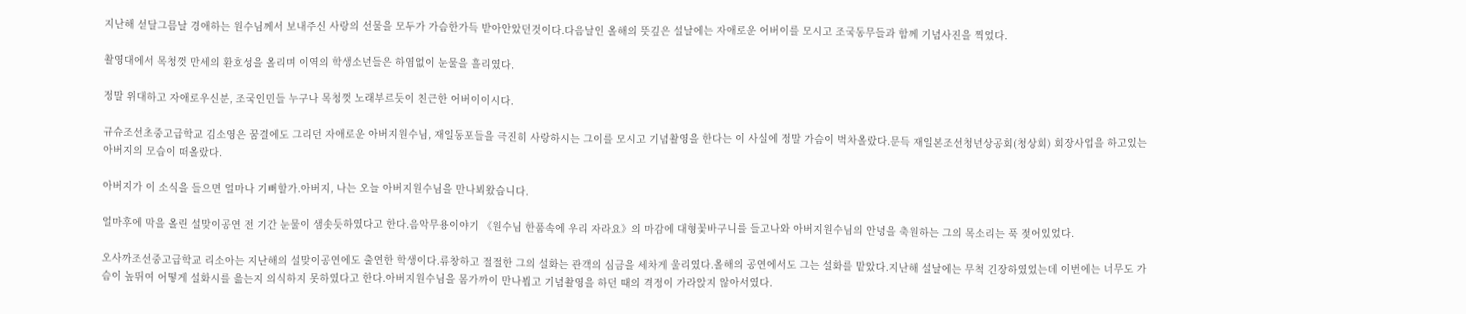지난해 섣달그믐날 경애하는 원수님께서 보내주신 사랑의 선물을 모두가 가슴한가득 받아안았던것이다.다음날인 올해의 뜻깊은 설날에는 자애로운 어버이를 모시고 조국동무들과 함께 기념사진을 찍었다.

촬영대에서 목청껏 만세의 환호성을 올리며 이역의 학생소년들은 하염없이 눈물을 흘리였다.

정말 위대하고 자애로우신분, 조국인민들 누구나 목청껏 노래부르듯이 친근한 어버이이시다.

규슈조선초중고급학교 김소영은 꿈결에도 그리던 자애로운 아버지원수님, 재일동포들을 극진히 사랑하시는 그이를 모시고 기념촬영을 한다는 이 사실에 정말 가슴이 벅차올랐다.문득 재일본조선청년상공회(청상회) 회장사업을 하고있는 아버지의 모습이 떠올랐다.

아버지가 이 소식을 들으면 얼마나 기뻐할가.아버지, 나는 오늘 아버지원수님을 만나뵈왔습니다.

얼마후에 막을 올린 설맞이공연 전 기간 눈물이 샘솟듯하였다고 한다.음악무용이야기 《원수님 한품속에 우리 자라요》의 마감에 대형꽃바구니를 들고나와 아버지원수님의 안녕을 축원하는 그의 목소리는 푹 젖어있었다.

오사까조선중고급학교 리소아는 지난해의 설맞이공연에도 출연한 학생이다.류창하고 절절한 그의 설화는 관객의 심금을 세차게 울리였다.올해의 공연에서도 그는 설화를 맡았다.지난해 설날에는 무척 긴장하였었는데 이번에는 너무도 가슴이 높뛰여 어떻게 설화시를 읊는지 의식하지 못하였다고 한다.아버지원수님을 몸가까이 만나뵙고 기념촬영을 하던 때의 격정이 가라앉지 않아서였다.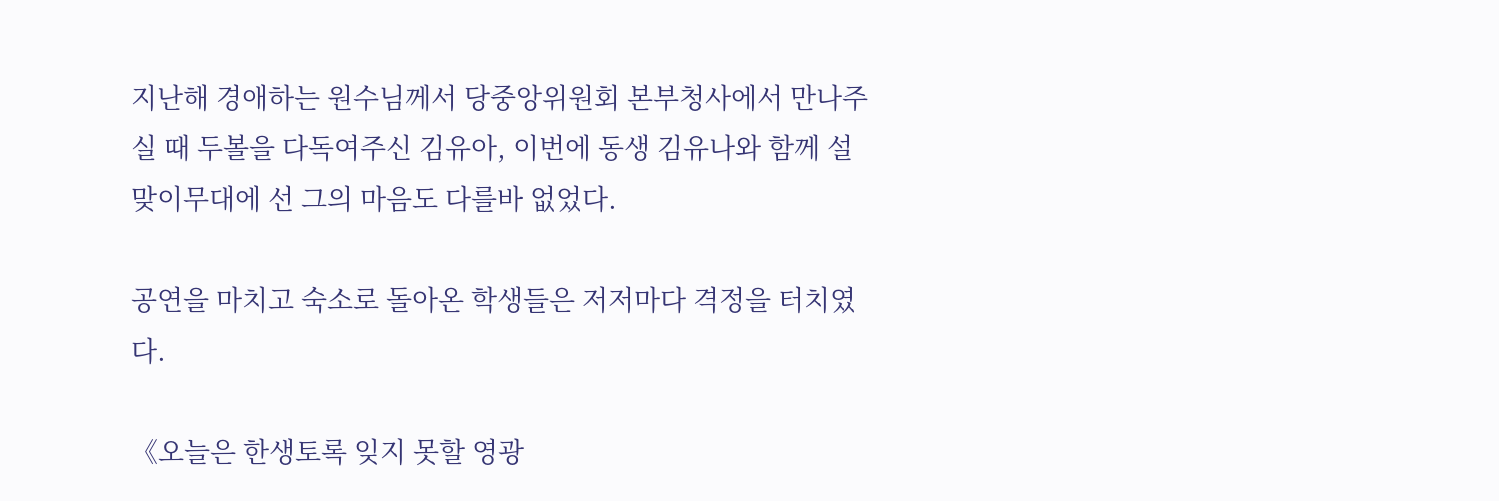지난해 경애하는 원수님께서 당중앙위원회 본부청사에서 만나주실 때 두볼을 다독여주신 김유아, 이번에 동생 김유나와 함께 설맞이무대에 선 그의 마음도 다를바 없었다.

공연을 마치고 숙소로 돌아온 학생들은 저저마다 격정을 터치였다.

《오늘은 한생토록 잊지 못할 영광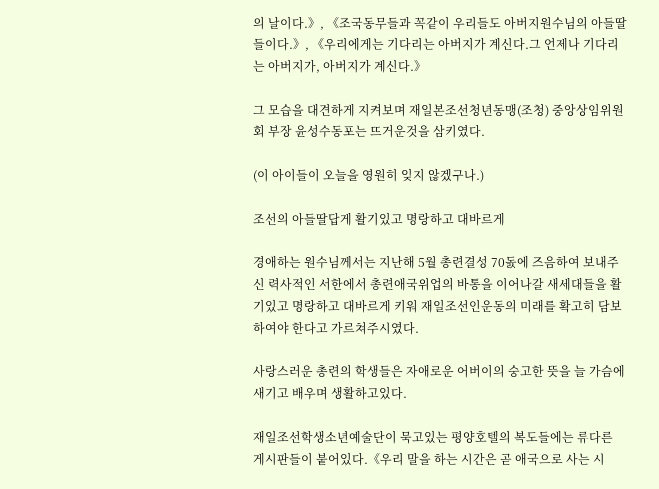의 날이다.》, 《조국동무들과 꼭같이 우리들도 아버지원수님의 아들딸들이다.》, 《우리에게는 기다리는 아버지가 계신다.그 언제나 기다리는 아버지가, 아버지가 계신다.》

그 모습을 대견하게 지켜보며 재일본조선청년동맹(조청) 중앙상임위원회 부장 윤성수동포는 뜨거운것을 삼키였다.

(이 아이들이 오늘을 영원히 잊지 않겠구나.)

조선의 아들딸답게 활기있고 명랑하고 대바르게

경애하는 원수님께서는 지난해 5월 총련결성 70돐에 즈음하여 보내주신 력사적인 서한에서 총련애국위업의 바통을 이어나갈 새세대들을 활기있고 명랑하고 대바르게 키워 재일조선인운동의 미래를 확고히 담보하여야 한다고 가르쳐주시였다.

사랑스러운 총련의 학생들은 자애로운 어버이의 숭고한 뜻을 늘 가슴에 새기고 배우며 생활하고있다.

재일조선학생소년예술단이 묵고있는 평양호텔의 복도들에는 류다른 게시판들이 붙어있다.《우리 말을 하는 시간은 곧 애국으로 사는 시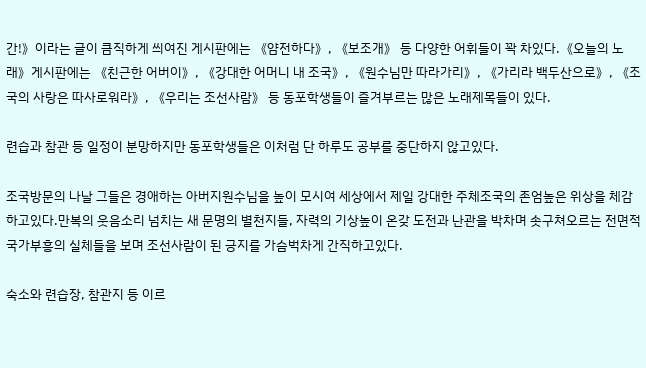간!》이라는 글이 큼직하게 씌여진 게시판에는 《얌전하다》, 《보조개》 등 다양한 어휘들이 꽉 차있다.《오늘의 노래》게시판에는 《친근한 어버이》, 《강대한 어머니 내 조국》, 《원수님만 따라가리》, 《가리라 백두산으로》, 《조국의 사랑은 따사로워라》, 《우리는 조선사람》 등 동포학생들이 즐겨부르는 많은 노래제목들이 있다.

련습과 참관 등 일정이 분망하지만 동포학생들은 이처럼 단 하루도 공부를 중단하지 않고있다.

조국방문의 나날 그들은 경애하는 아버지원수님을 높이 모시여 세상에서 제일 강대한 주체조국의 존엄높은 위상을 체감하고있다.만복의 웃음소리 넘치는 새 문명의 별천지들, 자력의 기상높이 온갖 도전과 난관을 박차며 솟구쳐오르는 전면적국가부흥의 실체들을 보며 조선사람이 된 긍지를 가슴벅차게 간직하고있다.

숙소와 련습장, 참관지 등 이르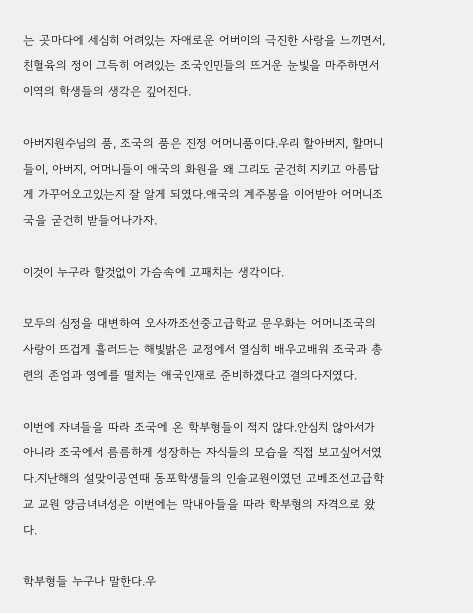는 곳마다에 세심히 어려있는 자애로운 어버이의 극진한 사랑을 느끼면서, 친혈육의 정이 그득히 어려있는 조국인민들의 뜨거운 눈빛을 마주하면서 이역의 학생들의 생각은 깊어진다.

아버지원수님의 품, 조국의 품은 진정 어머니품이다.우리 할아버지, 할머니들이, 아버지, 어머니들이 애국의 화원을 왜 그리도 굳건히 지키고 아름답게 가꾸어오고있는지 잘 알게 되였다.애국의 계주봉을 이어받아 어머니조국을 굳건히 받들어나가자.

이것이 누구라 할것없이 가슴속에 고패치는 생각이다.

모두의 심정을 대변하여 오사까조선중고급학교 문우화는 어머니조국의 사랑이 뜨겁게 흘러드는 해빛밝은 교정에서 열심히 배우고배워 조국과 총련의 존엄과 영예를 떨치는 애국인재로 준비하겠다고 결의다지였다.

이번에 자녀들을 따라 조국에 온 학부형들이 적지 않다.안심치 않아서가 아니라 조국에서 름름하게 성장하는 자식들의 모습을 직접 보고싶어서였다.지난해의 설맞이공연때 동포학생들의 인솔교원이였던 고베조선고급학교 교원 양금녀녀성은 이번에는 막내아들을 따라 학부형의 자격으로 왔다.

학부형들 누구나 말한다.우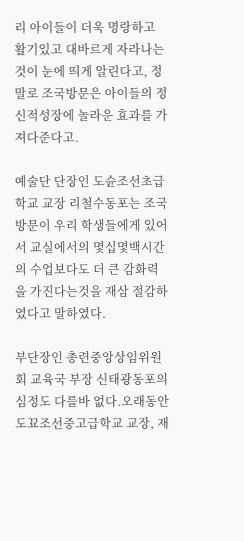리 아이들이 더욱 명랑하고 활기있고 대바르게 자라나는것이 눈에 띄게 알린다고, 정말로 조국방문은 아이들의 정신적성장에 놀라운 효과를 가져다준다고.

예술단 단장인 도슌조선초급학교 교장 리철수동포는 조국방문이 우리 학생들에게 있어서 교실에서의 몇십몇백시간의 수업보다도 더 큰 감화력을 가진다는것을 재삼 절감하였다고 말하였다.

부단장인 총련중앙상임위원회 교육국 부장 신태광동포의 심정도 다를바 없다.오래동안 도꾜조선중고급학교 교장, 재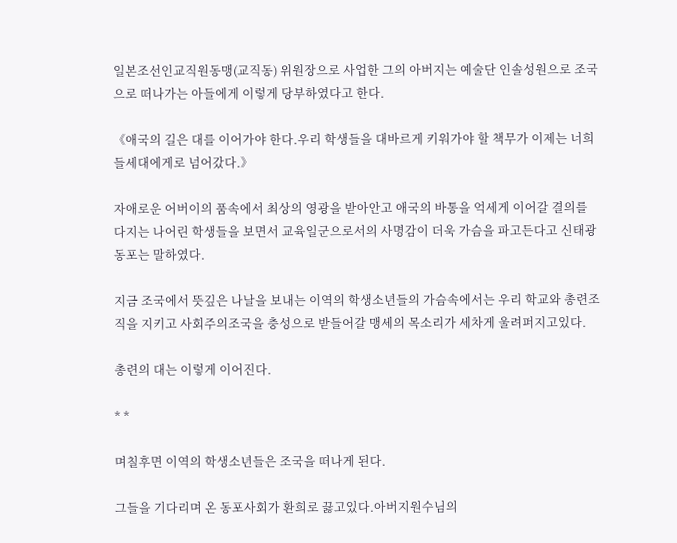일본조선인교직원동맹(교직동) 위원장으로 사업한 그의 아버지는 예술단 인솔성원으로 조국으로 떠나가는 아들에게 이렇게 당부하였다고 한다.

《애국의 길은 대를 이어가야 한다.우리 학생들을 대바르게 키워가야 할 책무가 이제는 너희들세대에게로 넘어갔다.》

자애로운 어버이의 품속에서 최상의 영광을 받아안고 애국의 바통을 억세게 이어갈 결의를 다지는 나어린 학생들을 보면서 교육일군으로서의 사명감이 더욱 가슴을 파고든다고 신태광동포는 말하였다.

지금 조국에서 뜻깊은 나날을 보내는 이역의 학생소년들의 가슴속에서는 우리 학교와 총련조직을 지키고 사회주의조국을 충성으로 받들어갈 맹세의 목소리가 세차게 울려퍼지고있다.

총련의 대는 이렇게 이어진다.

* *

며칠후면 이역의 학생소년들은 조국을 떠나게 된다.

그들을 기다리며 온 동포사회가 환희로 끓고있다.아버지원수님의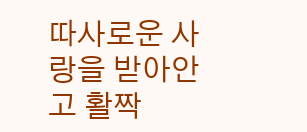따사로운 사랑을 받아안고 활짝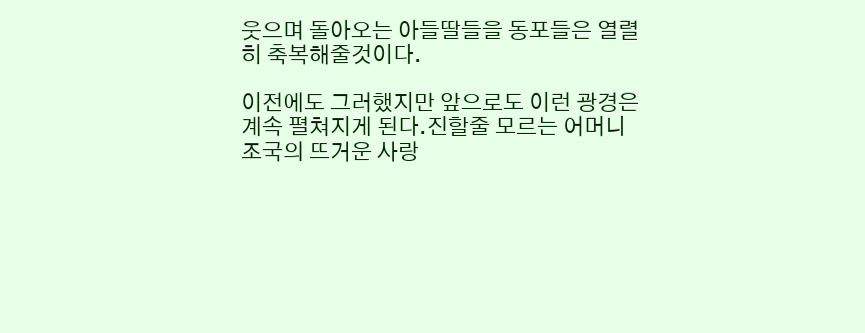웃으며 돌아오는 아들딸들을 동포들은 열렬히 축복해줄것이다.

이전에도 그러했지만 앞으로도 이런 광경은 계속 펼쳐지게 된다.진할줄 모르는 어머니조국의 뜨거운 사랑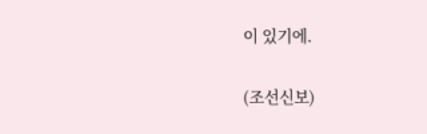이 있기에.

(조선신보)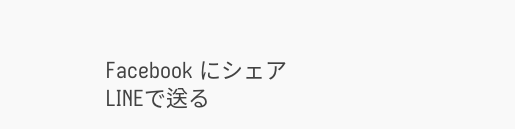Facebook にシェア
LINEで送る